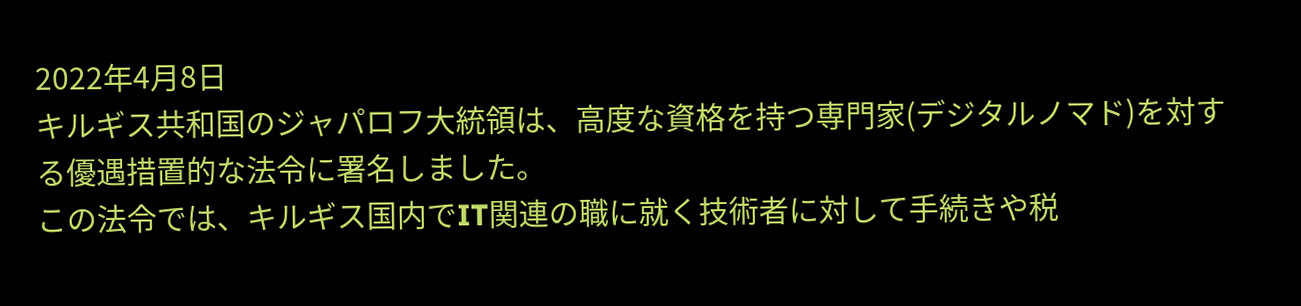2022年4月8日
キルギス共和国のジャパロフ大統領は、高度な資格を持つ専門家(デジタルノマド)を対する優遇措置的な法令に署名しました。
この法令では、キルギス国内でIT関連の職に就く技術者に対して手続きや税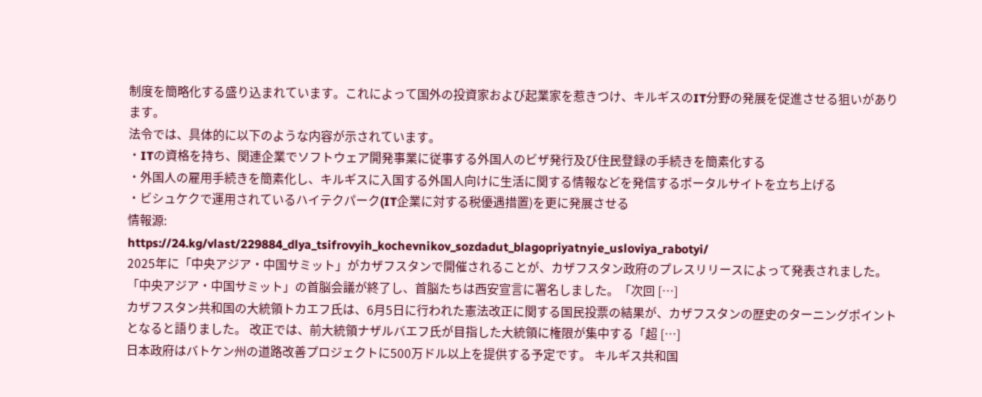制度を簡略化する盛り込まれています。これによって国外の投資家および起業家を惹きつけ、キルギスのIT分野の発展を促進させる狙いがあります。
法令では、具体的に以下のような内容が示されています。
・ITの資格を持ち、関連企業でソフトウェア開発事業に従事する外国人のビザ発行及び住民登録の手続きを簡素化する
・外国人の雇用手続きを簡素化し、キルギスに入国する外国人向けに生活に関する情報などを発信するポータルサイトを立ち上げる
・ビシュケクで運用されているハイテクパーク(IT企業に対する税優遇措置)を更に発展させる
情報源:
https://24.kg/vlast/229884_dlya_tsifrovyih_kochevnikov_sozdadut_blagopriyatnyie_usloviya_rabotyi/
2025年に「中央アジア・中国サミット」がカザフスタンで開催されることが、カザフスタン政府のプレスリリースによって発表されました。 「中央アジア・中国サミット」の首脳会議が終了し、首脳たちは西安宣言に署名しました。「次回 […]
カザフスタン共和国の大統領トカエフ氏は、6月5日に行われた憲法改正に関する国民投票の結果が、カザフスタンの歴史のターニングポイントとなると語りました。 改正では、前大統領ナザルバエフ氏が目指した大統領に権限が集中する「超 […]
日本政府はバトケン州の道路改善プロジェクトに500万ドル以上を提供する予定です。 キルギス共和国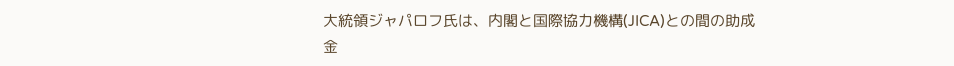大統領ジャパロフ氏は、内閣と国際協力機構(JICA)との間の助成金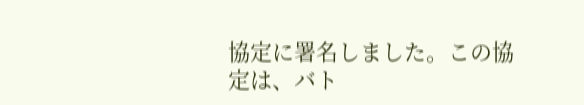協定に署名しました。この協定は、バト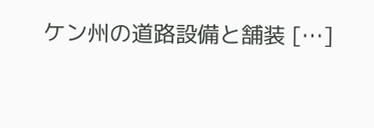ケン州の道路設備と舗装 […]